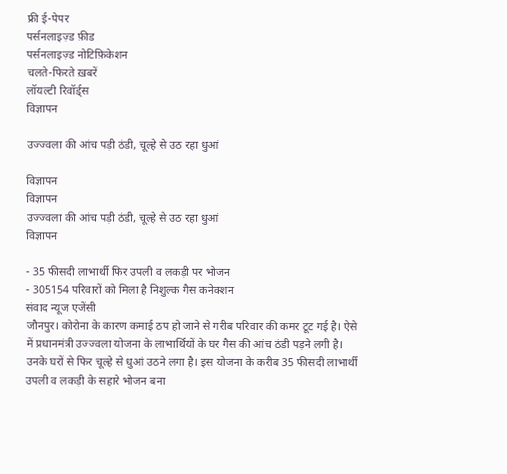फ्री ई-पेपर
पर्सनलाइज़्ड फ़ीड
पर्सनलाइज़्ड नोटिफ़िकेशन
चलते-फिरते ख़बरें
लॉयल्टी रिवॉर्ड्स
विज्ञापन

उज्ज्वला की आंच पड़ी ठंडी, चूल्हे से उठ रहा धुआं

विज्ञापन
विज्ञापन
उज्ज्वला की आंच पड़ी ठंडी, चूल्हे से उठ रहा धुआं
विज्ञापन

- 35 फीसदी लाभार्थी फिर उपली व लकड़ी पर भोजन
- 305154 परिवारों को मिला है निशुल्क गैस कनेक्शन
संवाद न्यूज एजेंसी
जौनपुर। कोरोना के कारण कमाई ठप हो जाने से गरीब परिवार की कमर टूट गई है। ऐसे में प्रधानमंत्री उज्ज्वला योजना के लाभार्थियों के घर गैस की आंच ठंडी पड़ने लगी है। उनके घरों से फिर चूल्हे से धुआं उठने लगा है। इस योजना के करीब 35 फीसदी लाभार्थी उपली व लकड़ी के सहारे भोजन बना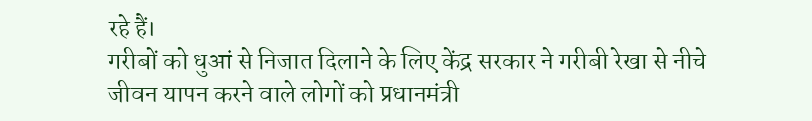रहे हैं।
गरीबों को धुआं से निजात दिलाने के लिए केंद्र सरकार ने गरीबी रेखा से नीचे जीवन यापन करने वाले लोगों को प्रधानमंत्री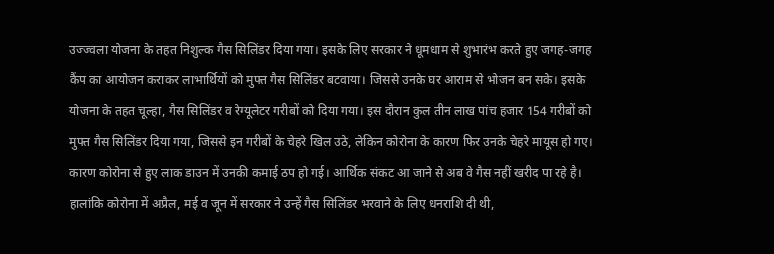उज्ज्वला योजना के तहत निशुल्क गैस सिलिंडर दिया गया। इसके लिए सरकार ने धूमधाम से शुभारंभ करते हुए जगह-जगह कैंप का आयोजन कराकर लाभार्थियों को मुफ्त गैस सिलिंडर बटवाया। जिससे उनके घर आराम से भोजन बन सके। इसके योजना के तहत चूल्हा, गैस सिलिंडर व रेग्यूलेटर गरीबों को दिया गया। इस दौरान कुल तीन लाख पांच हजार 154 गरीबों को मुफ्त गैस सिलिंडर दिया गया, जिससे इन गरीबों के चेहरे खिल उठे, लेकिन कोरोना के कारण फिर उनके चेहरे मायूस हो गए। कारण कोरोना से हुए लाक डाउन में उनकी कमाई ठप हो गई। आर्थिक संकट आ जाने से अब वे गैस नहीं खरीद पा रहे है। हालांकि कोरोना में अप्रैल, मई व जून में सरकार ने उन्हें गैस सिलिंडर भरवाने के लिए धनराशि दी थी,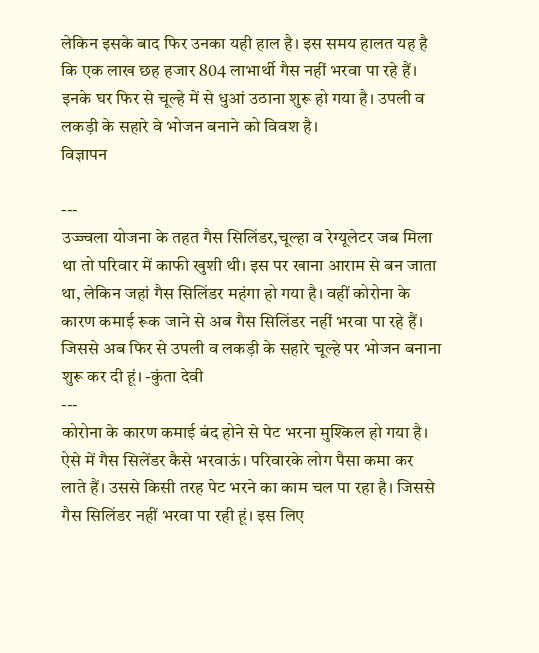लेकिन इसके बाद फिर उनका यही हाल है। इस समय हालत यह है कि एक लाख छह हजार 804 लाभार्थी गैस नहीं भरवा पा रहे हैं। इनके घर फिर से चूल्हे में से धुआं उठाना शुरू हो गया है। उपली व लकड़ी के सहारे वे भोजन बनाने को विवश है।
विज्ञापन

---
उज्ज्वला योजना के तहत गैस सिलिंडर,चूल्हा व रेग्यूलेटर जब मिला था तो परिवार में काफी खुशी थी। इस पर खाना आराम से बन जाता था, लेकिन जहां गैस सिलिंडर महंगा हो गया है। वहीं कोरोना के कारण कमाई रूक जाने से अब गैस सिलिंडर नहीं भरवा पा रहे हैं। जिससे अब फिर से उपली व लकड़ी के सहारे चूल्हे पर भोजन बनाना शुरू कर दी हूं। -कुंता देवी
---
कोरोना के कारण कमाई बंद होने से पेट भरना मुश्किल हो गया है। ऐसे में गैस सिलेंडर कैसे भरवाऊं। परिवारके लोग पैसा कमा कर लाते हैं। उससे किसी तरह पेट भरने का काम चल पा रहा है। जिससे गैस सिलिंडर नहीं भरवा पा रही हूं। इस लिए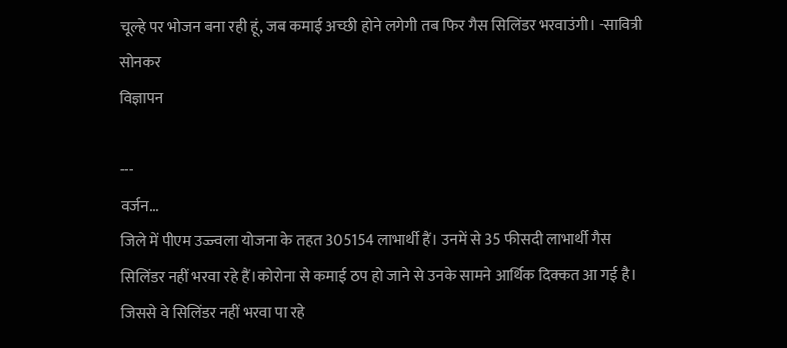चूल्हे पर भोजन बना रही हूं, जब कमाई अच्छी होने लगेगी तब फिर गैस सिलिंडर भरवाउंगी। -सावित्री सोनकर
विज्ञापन

---
वर्जन...
जिले में पीएम उज्ज्वला योजना के तहत 305154 लाभार्थी हैं। उनमें से 35 फीसदी लाभार्थी गैस सिलिंडर नहीं भरवा रहे हैं।कोरोना से कमाई ठप हो जाने से उनके सामने आर्थिक दिक्कत आ गई है। जिससे वे सिलिंडर नहीं भरवा पा रहे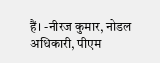हैं। -नीरज कुमार, नोडल अधिकारी, पीएम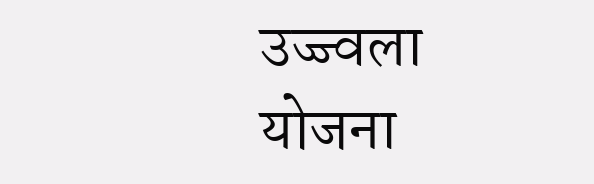उज्ज्वला योजना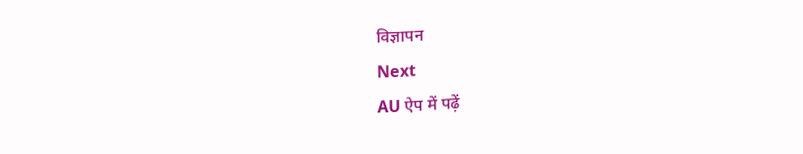विज्ञापन
Next
AU ऐप में पढ़ें